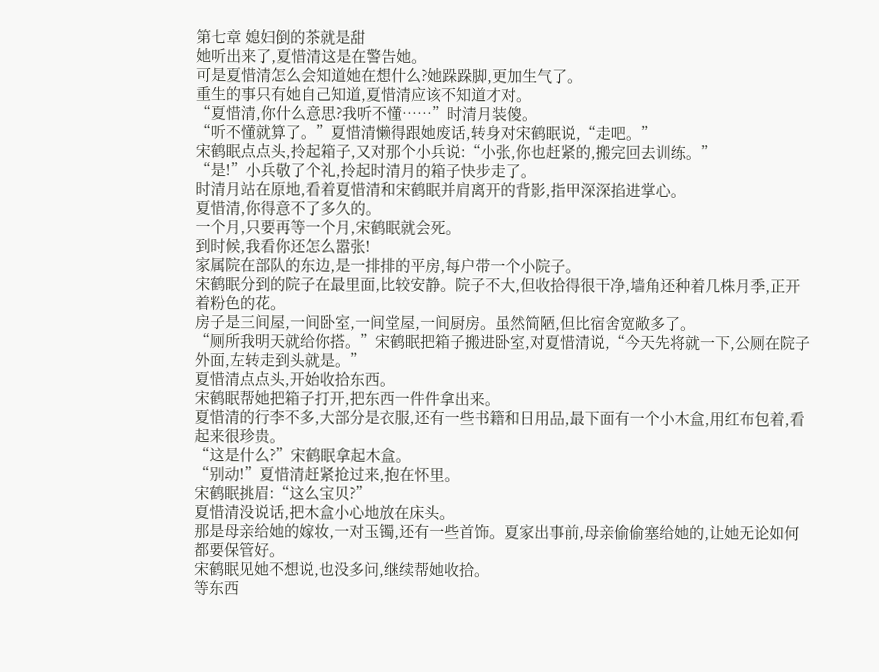第七章 媳妇倒的茶就是甜
她听出来了,夏惜清这是在警告她。
可是夏惜清怎么会知道她在想什么?她跺跺脚,更加生气了。
重生的事只有她自己知道,夏惜清应该不知道才对。
“夏惜清,你什么意思?我听不懂……”时清月装傻。
“听不懂就算了。”夏惜清懒得跟她废话,转身对宋鹤眠说,“走吧。”
宋鹤眠点点头,拎起箱子,又对那个小兵说:“小张,你也赶紧的,搬完回去训练。”
“是!”小兵敬了个礼,拎起时清月的箱子快步走了。
时清月站在原地,看着夏惜清和宋鹤眠并肩离开的背影,指甲深深掐进掌心。
夏惜清,你得意不了多久的。
一个月,只要再等一个月,宋鹤眠就会死。
到时候,我看你还怎么嚣张!
家属院在部队的东边,是一排排的平房,每户带一个小院子。
宋鹤眠分到的院子在最里面,比较安静。院子不大,但收拾得很干净,墙角还种着几株月季,正开着粉色的花。
房子是三间屋,一间卧室,一间堂屋,一间厨房。虽然简陋,但比宿舍宽敞多了。
“厕所我明天就给你搭。”宋鹤眠把箱子搬进卧室,对夏惜清说,“今天先将就一下,公厕在院子外面,左转走到头就是。”
夏惜清点点头,开始收拾东西。
宋鹤眠帮她把箱子打开,把东西一件件拿出来。
夏惜清的行李不多,大部分是衣服,还有一些书籍和日用品,最下面有一个小木盒,用红布包着,看起来很珍贵。
“这是什么?”宋鹤眠拿起木盒。
“别动!”夏惜清赶紧抢过来,抱在怀里。
宋鹤眠挑眉:“这么宝贝?”
夏惜清没说话,把木盒小心地放在床头。
那是母亲给她的嫁妆,一对玉镯,还有一些首饰。夏家出事前,母亲偷偷塞给她的,让她无论如何都要保管好。
宋鹤眠见她不想说,也没多问,继续帮她收拾。
等东西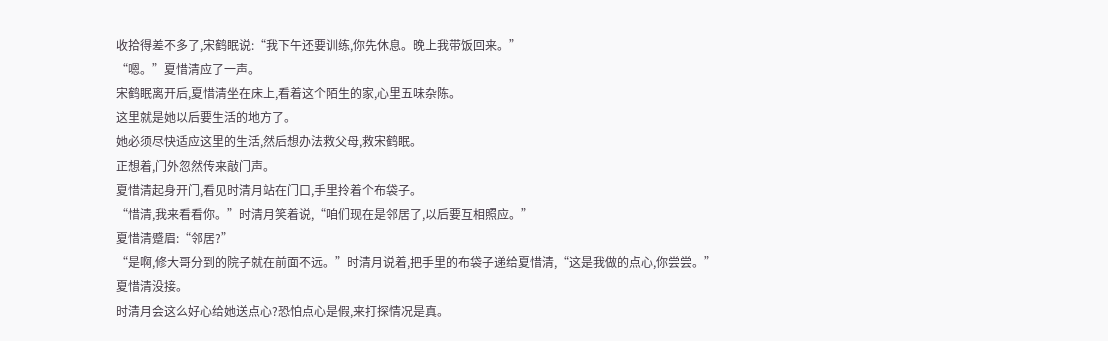收拾得差不多了,宋鹤眠说:“我下午还要训练,你先休息。晚上我带饭回来。”
“嗯。”夏惜清应了一声。
宋鹤眠离开后,夏惜清坐在床上,看着这个陌生的家,心里五味杂陈。
这里就是她以后要生活的地方了。
她必须尽快适应这里的生活,然后想办法救父母,救宋鹤眠。
正想着,门外忽然传来敲门声。
夏惜清起身开门,看见时清月站在门口,手里拎着个布袋子。
“惜清,我来看看你。”时清月笑着说,“咱们现在是邻居了,以后要互相照应。”
夏惜清蹙眉:“邻居?”
“是啊,修大哥分到的院子就在前面不远。”时清月说着,把手里的布袋子递给夏惜清,“这是我做的点心,你尝尝。”
夏惜清没接。
时清月会这么好心给她送点心?恐怕点心是假,来打探情况是真。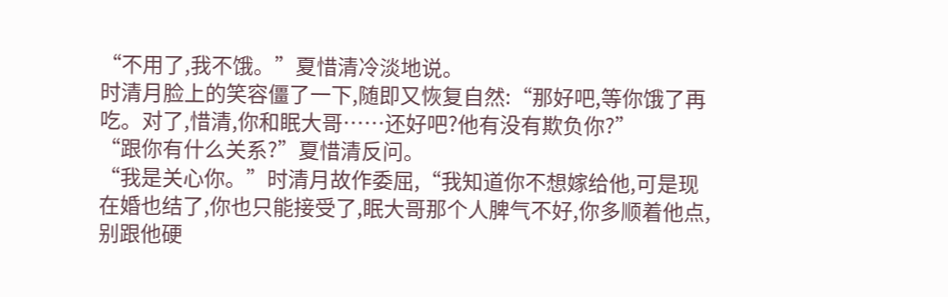“不用了,我不饿。”夏惜清冷淡地说。
时清月脸上的笑容僵了一下,随即又恢复自然:“那好吧,等你饿了再吃。对了,惜清,你和眠大哥……还好吧?他有没有欺负你?”
“跟你有什么关系?”夏惜清反问。
“我是关心你。”时清月故作委屈,“我知道你不想嫁给他,可是现在婚也结了,你也只能接受了,眠大哥那个人脾气不好,你多顺着他点,别跟他硬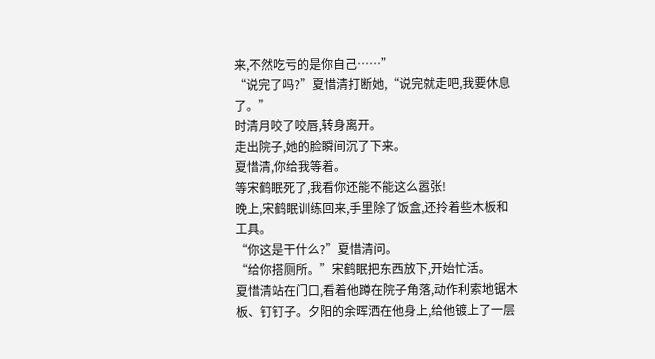来,不然吃亏的是你自己……”
“说完了吗?”夏惜清打断她,“说完就走吧,我要休息了。”
时清月咬了咬唇,转身离开。
走出院子,她的脸瞬间沉了下来。
夏惜清,你给我等着。
等宋鹤眠死了,我看你还能不能这么嚣张!
晚上,宋鹤眠训练回来,手里除了饭盒,还拎着些木板和工具。
“你这是干什么?”夏惜清问。
“给你搭厕所。”宋鹤眠把东西放下,开始忙活。
夏惜清站在门口,看着他蹲在院子角落,动作利索地锯木板、钉钉子。夕阳的余晖洒在他身上,给他镀上了一层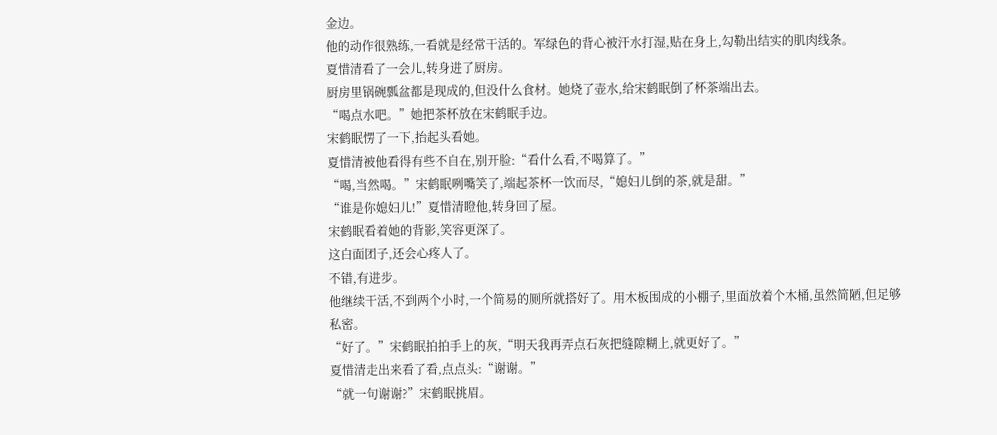金边。
他的动作很熟练,一看就是经常干活的。军绿色的背心被汗水打湿,贴在身上,勾勒出结实的肌肉线条。
夏惜清看了一会儿,转身进了厨房。
厨房里锅碗瓢盆都是现成的,但没什么食材。她烧了壶水,给宋鹤眠倒了杯茶端出去。
“喝点水吧。”她把茶杯放在宋鹤眠手边。
宋鹤眠愣了一下,抬起头看她。
夏惜清被他看得有些不自在,别开脸:“看什么看,不喝算了。”
“喝,当然喝。”宋鹤眠咧嘴笑了,端起茶杯一饮而尽,“媳妇儿倒的茶,就是甜。”
“谁是你媳妇儿!”夏惜清瞪他,转身回了屋。
宋鹤眠看着她的背影,笑容更深了。
这白面团子,还会心疼人了。
不错,有进步。
他继续干活,不到两个小时,一个简易的厕所就搭好了。用木板围成的小棚子,里面放着个木桶,虽然简陋,但足够私密。
“好了。”宋鹤眠拍拍手上的灰,“明天我再弄点石灰把缝隙糊上,就更好了。”
夏惜清走出来看了看,点点头:“谢谢。”
“就一句谢谢?”宋鹤眠挑眉。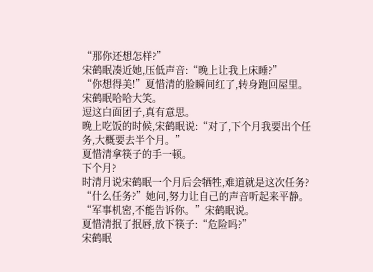“那你还想怎样?”
宋鹤眠凑近她,压低声音:“晚上让我上床睡?”
“你想得美!”夏惜清的脸瞬间红了,转身跑回屋里。
宋鹤眠哈哈大笑。
逗这白面团子,真有意思。
晚上吃饭的时候,宋鹤眠说:“对了,下个月我要出个任务,大概要去半个月。”
夏惜清拿筷子的手一顿。
下个月?
时清月说宋鹤眠一个月后会牺牲,难道就是这次任务?
“什么任务?”她问,努力让自己的声音听起来平静。
“军事机密,不能告诉你。”宋鹤眠说。
夏惜清抿了抿唇,放下筷子:“危险吗?”
宋鹤眠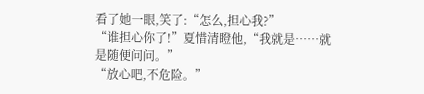看了她一眼,笑了:“怎么,担心我?”
“谁担心你了!”夏惜清瞪他,“我就是……就是随便问问。”
“放心吧,不危险。”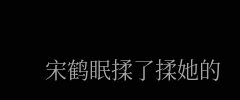宋鹤眠揉了揉她的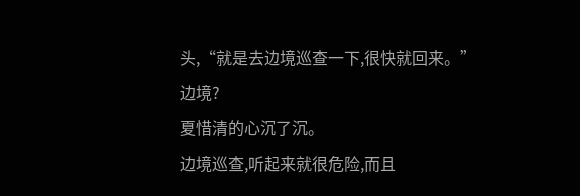头,“就是去边境巡查一下,很快就回来。”
边境?
夏惜清的心沉了沉。
边境巡查,听起来就很危险,而且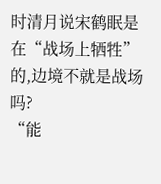时清月说宋鹤眠是在“战场上牺牲”的,边境不就是战场吗?
“能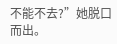不能不去?”她脱口而出。